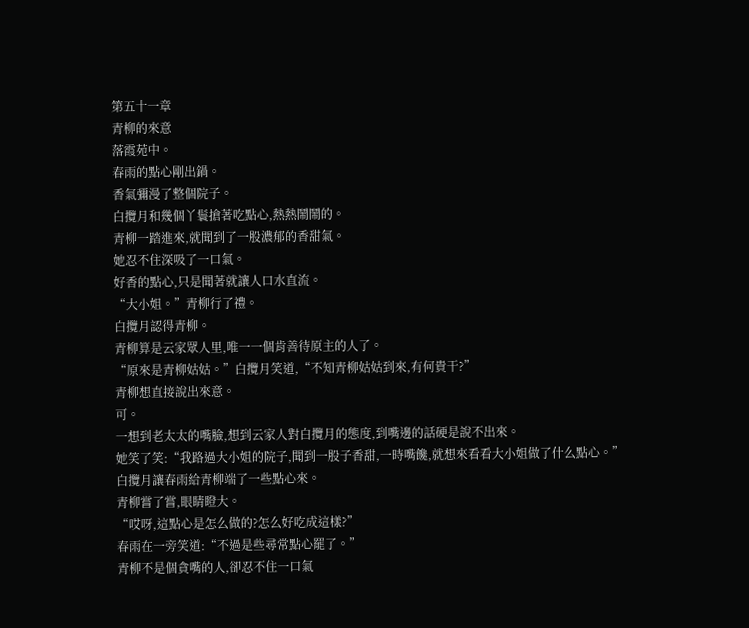第五十一章
青柳的來意
落霞苑中。
春雨的點心剛出鍋。
香氣彌漫了整個院子。
白攬月和幾個丫鬟搶著吃點心,熱熱鬧鬧的。
青柳一踏進來,就聞到了一股濃郁的香甜氣。
她忍不住深吸了一口氣。
好香的點心,只是聞著就讓人口水直流。
“大小姐。”青柳行了禮。
白攬月認得青柳。
青柳算是云家眾人里,唯一一個肯善待原主的人了。
“原來是青柳姑姑。”白攬月笑道,“不知青柳姑姑到來,有何貴干?”
青柳想直接說出來意。
可。
一想到老太太的嘴臉,想到云家人對白攬月的態度,到嘴邊的話硬是說不出來。
她笑了笑:“我路過大小姐的院子,聞到一股子香甜,一時嘴饞,就想來看看大小姐做了什么點心。”
白攬月讓春雨給青柳端了一些點心來。
青柳嘗了嘗,眼睛瞪大。
“哎呀,這點心是怎么做的?怎么好吃成這樣?”
春雨在一旁笑道:“不過是些尋常點心罷了。”
青柳不是個貪嘴的人,卻忍不住一口氣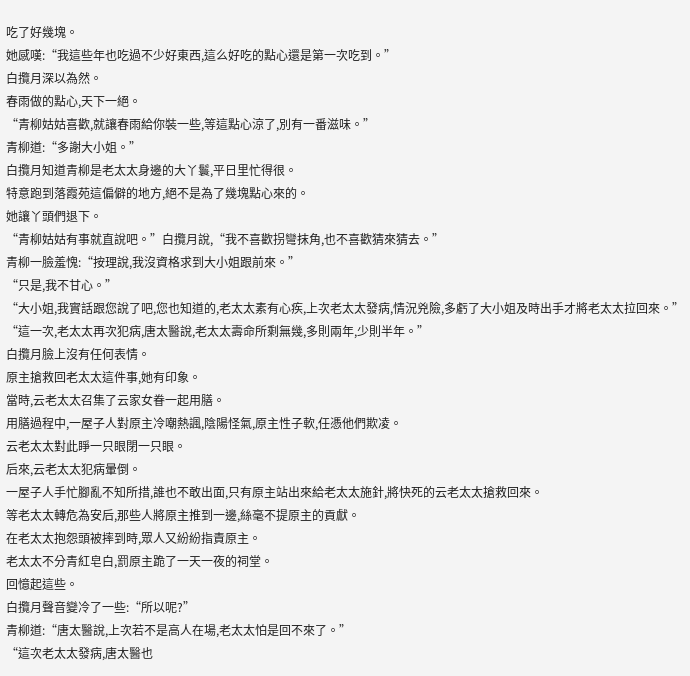吃了好幾塊。
她感嘆:“我這些年也吃過不少好東西,這么好吃的點心還是第一次吃到。”
白攬月深以為然。
春雨做的點心,天下一絕。
“青柳姑姑喜歡,就讓春雨給你裝一些,等這點心涼了,別有一番滋味。”
青柳道:“多謝大小姐。”
白攬月知道青柳是老太太身邊的大丫鬟,平日里忙得很。
特意跑到落霞苑這偏僻的地方,絕不是為了幾塊點心來的。
她讓丫頭們退下。
“青柳姑姑有事就直說吧。”白攬月說,“我不喜歡拐彎抹角,也不喜歡猜來猜去。”
青柳一臉羞愧:“按理說,我沒資格求到大小姐跟前來。”
“只是,我不甘心。”
“大小姐,我實話跟您說了吧,您也知道的,老太太素有心疾,上次老太太發病,情況兇險,多虧了大小姐及時出手才將老太太拉回來。”
“這一次,老太太再次犯病,唐太醫說,老太太壽命所剩無幾,多則兩年,少則半年。”
白攬月臉上沒有任何表情。
原主搶救回老太太這件事,她有印象。
當時,云老太太召集了云家女眷一起用膳。
用膳過程中,一屋子人對原主冷嘲熱諷,陰陽怪氣,原主性子軟,任憑他們欺凌。
云老太太對此睜一只眼閉一只眼。
后來,云老太太犯病暈倒。
一屋子人手忙腳亂不知所措,誰也不敢出面,只有原主站出來給老太太施針,將快死的云老太太搶救回來。
等老太太轉危為安后,那些人將原主推到一邊,絲毫不提原主的貢獻。
在老太太抱怨頭被摔到時,眾人又紛紛指責原主。
老太太不分青紅皂白,罰原主跪了一天一夜的祠堂。
回憶起這些。
白攬月聲音變冷了一些:“所以呢?”
青柳道:“唐太醫說,上次若不是高人在場,老太太怕是回不來了。”
“這次老太太發病,唐太醫也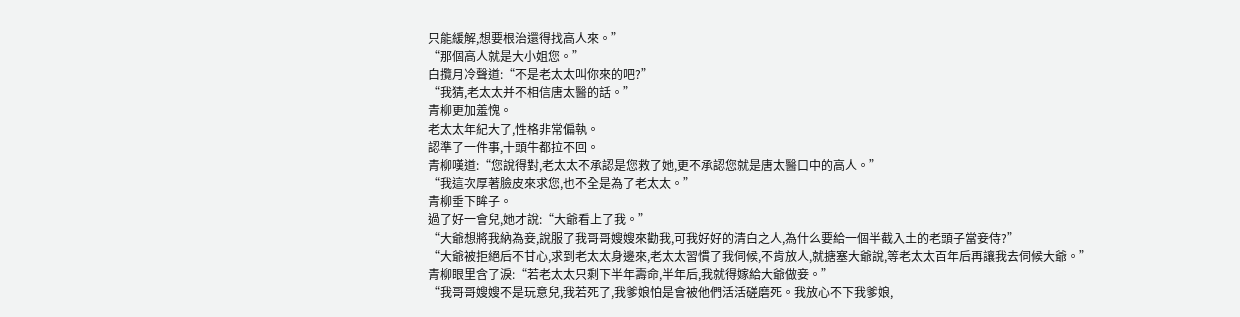只能緩解,想要根治還得找高人來。”
“那個高人就是大小姐您。”
白攬月冷聲道:“不是老太太叫你來的吧?”
“我猜,老太太并不相信唐太醫的話。”
青柳更加羞愧。
老太太年紀大了,性格非常偏執。
認準了一件事,十頭牛都拉不回。
青柳嘆道:“您說得對,老太太不承認是您救了她,更不承認您就是唐太醫口中的高人。”
“我這次厚著臉皮來求您,也不全是為了老太太。”
青柳垂下眸子。
過了好一會兒,她才說:“大爺看上了我。”
“大爺想將我納為妾,說服了我哥哥嫂嫂來勸我,可我好好的清白之人,為什么要給一個半截入土的老頭子當妾侍?”
“大爺被拒絕后不甘心,求到老太太身邊來,老太太習慣了我伺候,不肯放人,就搪塞大爺說,等老太太百年后再讓我去伺候大爺。”
青柳眼里含了淚:“若老太太只剩下半年壽命,半年后,我就得嫁給大爺做妾。”
“我哥哥嫂嫂不是玩意兒,我若死了,我爹娘怕是會被他們活活磋磨死。我放心不下我爹娘,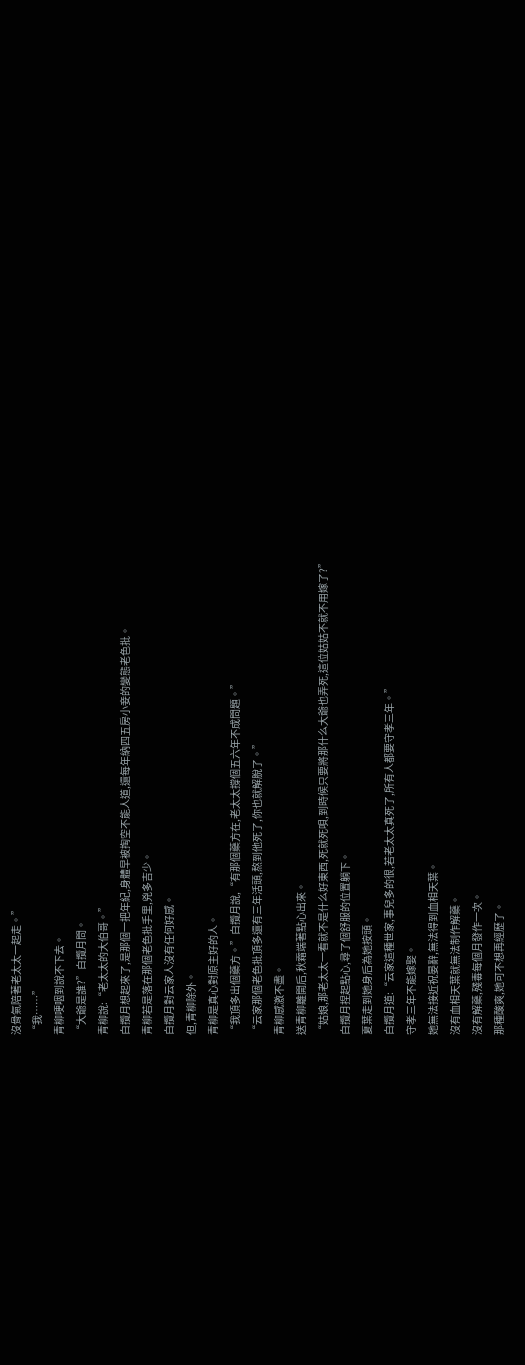沒骨氣陪著老太太一起走。”
“我……”
青柳哽咽到說不下去。
“大爺是誰?”白攬月問。
青柳說:“老太太的大伯哥。”
白攬月想起來了,是那個一把年紀,身體早被掏空不能人道,還每年納四五房小妾的變態老色批。
青柳若是落在那個老色批手里,兇多吉少。
白攬月對云家人沒有任何好感。
但,青柳除外。
青柳是真心對原主好的人。
“我頂多出個藥方。”白攬月說,“有那個藥方在,老太太撐個五六年不成問題。”
“云家那個老色批頂多還有三年活頭,熬到他死了,你也就解脫了。”
青柳感激不盡。
送青柳離開后,秋霜端著點心出來。
“姑娘,那老太太一看就不是什么好東西,死就死唄,到時候只要將那什么大爺也弄死,這位姑姑不就不用嫁了?”
白攬月捏起點心,尋了個舒服的位置躺下。
夏葉走到她身后為她按頭。
白攬月道:“云家這種世家,事兒多的很,若老太太真死了,所有人都要守孝三年。”
守孝三年不能嫁娶。
她無法接近祝晏辭,無法得到血相天葉。
沒有血相天葉就無法制作解藥。
沒有解藥,殘毒每個月發作一次。
那種酸爽,她可不想再經歷了。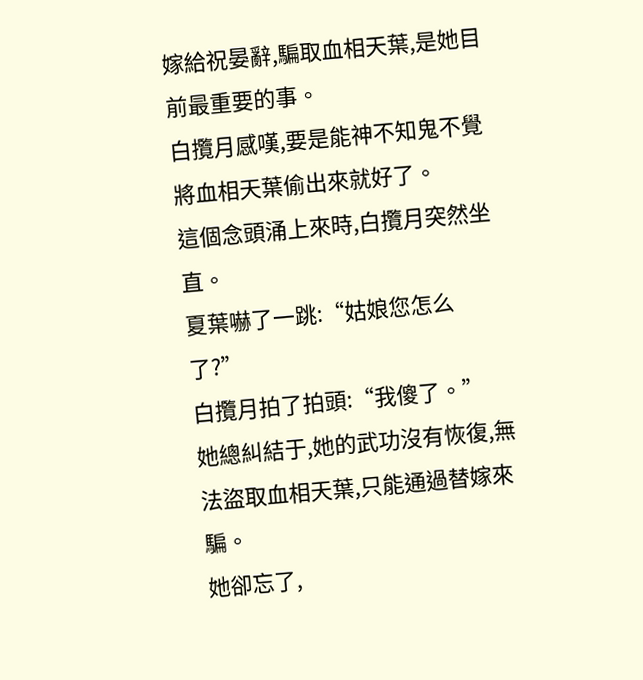嫁給祝晏辭,騙取血相天葉,是她目前最重要的事。
白攬月感嘆,要是能神不知鬼不覺將血相天葉偷出來就好了。
這個念頭涌上來時,白攬月突然坐直。
夏葉嚇了一跳:“姑娘您怎么了?”
白攬月拍了拍頭:“我傻了。”
她總糾結于,她的武功沒有恢復,無法盜取血相天葉,只能通過替嫁來騙。
她卻忘了,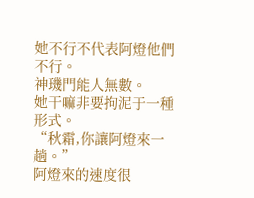她不行不代表阿燈他們不行。
神璣門能人無數。
她干嘛非要拘泥于一種形式。
“秋霜,你讓阿燈來一趟。”
阿燈來的速度很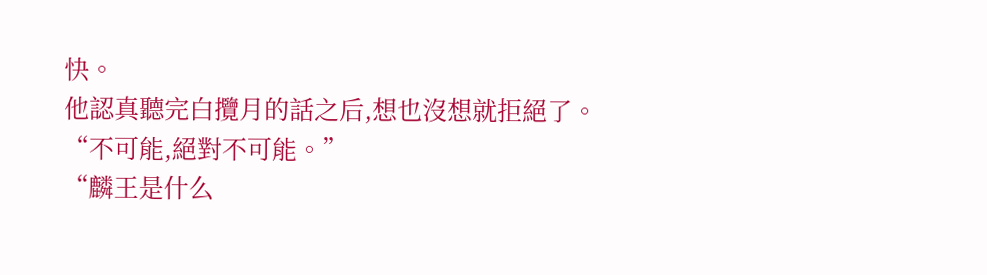快。
他認真聽完白攬月的話之后,想也沒想就拒絕了。
“不可能,絕對不可能。”
“麟王是什么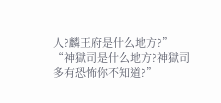人?麟王府是什么地方?”
“神獄司是什么地方?神獄司多有恐怖你不知道?”